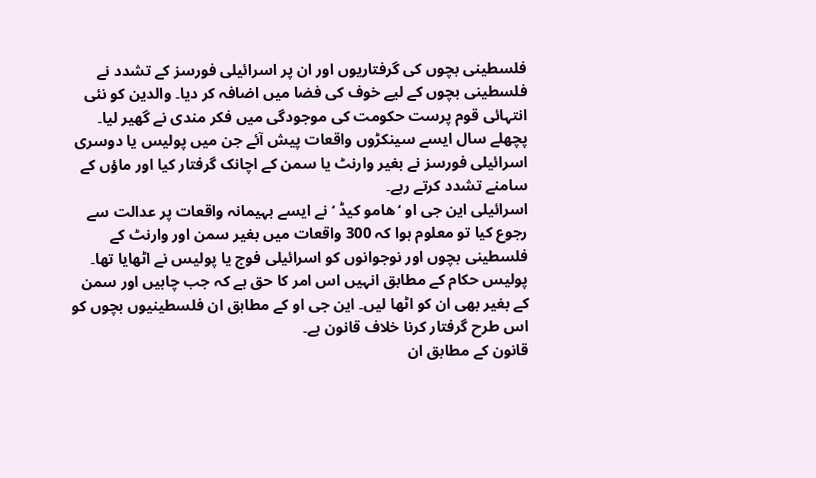فلسطینی بچوں کی گرفتاریوں اور ان پر اسرائیلی فورسز کے تشدد نے فلسطینی بچوں کے لیے خوف کی فضا میں اضافہ کر دیا۔ والدین کو نئی انتہائی قوم پرست حکومت کی موجودگی میں فکر مندی نے گھیر لیا۔
پچھلے سال ایسے سینکڑوں واقعات پیش آئے جن میں پولیس یا دوسری اسرائیلی فورسز نے بغیر وارنٹ یا سمن کے اچانک گرفتار کیا اور ماؤں کے سامنے تشدد کرتے رہے۔
اسرائیلی این جی او ‘ھامو کیڈ ‘ نے ایسے بہیمانہ واقعات پر عدالت سے رجوع کیا تو معلوم ہوا کہ 300 واقعات میں بغیر سمن اور وارنٹ کے فلسطینی بچوں اور نوجوانوں کو اسرائیلی فوج یا پولیس نے اٹھایا تھا۔
پولیس حکام کے مطابق انہیں اس امر کا حق ہے کہ جب چاہیں اور سمن کے بغیر بھی ان کو اٹھا لیں۔ این جی او کے مطابق ان فلسطینیوں بچوں کو اس طرح گرفتار کرنا خلاف قانون ہے۔
قانون کے مطابق ان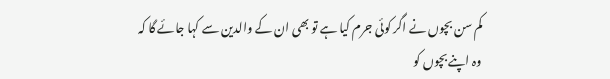کم سن بچوں نے اگر کوئی جرم کیا ہے تو بھی ان کے والدین سے کہا جائے گا کہ وہ اپنے بچوں کو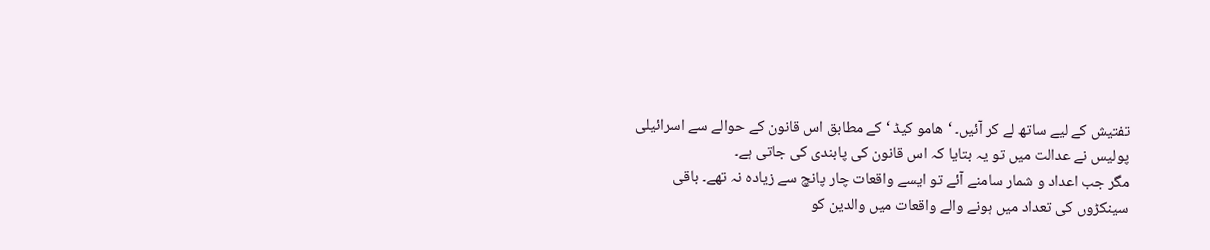تفتیش کے لیے ساتھ لے کر آئیں۔ ‘ھامو کیڈ ‘ کے مطابق اس قانون کے حوالے سے اسرائیلی پولیس نے عدالت میں تو یہ بتایا کہ اس قانون کی پابندی کی جاتی ہے۔
مگر جب اعداد و شمار سامنے آئے تو ایسے واقعات چار پانچ سے زیادہ نہ تھے۔ باقی سینکڑوں کی تعداد میں ہونے والے واقعات میں والدین کو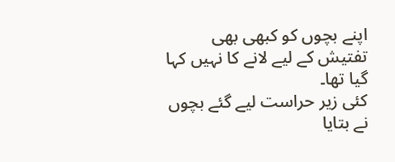اپنے بچوں کو کبھی بھی تفتیش کے لیے لانے کا نہیں کہا گیا تھا۔
کئی زیر حراست لیے گئے بچوں نے بتایا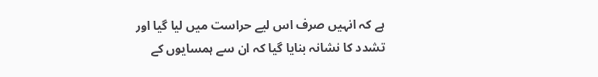ہے کہ انہیں صرف اس لیے حراست میں لیا گیا اور تشدد کا نشانہ بنایا گیا کہ ان سے ہمسایوں کے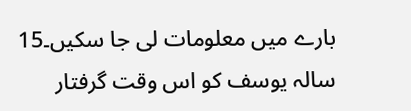بارے میں معلومات لی جا سکیں۔15 سالہ یوسف کو اس وقت گرفتار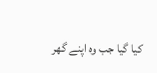کیا گیا جب وہ اپنے گھر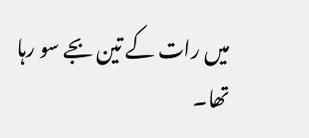میں رات کے تین بجے سو رہا تھا۔